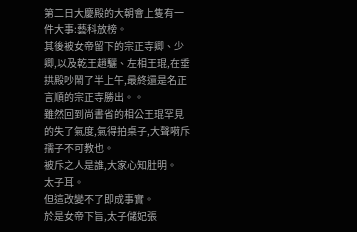第二日大慶殿的大朝會上隻有一件大事:藝科放榜。
其後被女帝留下的宗正寺卿、少卿,以及乾王趙驪、左相王琨,在垂拱殿吵鬧了半上午,最終還是名正言順的宗正寺勝出。。
雖然回到尚書省的相公王琨罕見的失了氣度,氣得拍桌子,大聲嗬斥孺子不可教也。
被斥之人是誰,大家心知肚明。
太子耳。
但這改變不了即成事實。
於是女帝下旨,太子儲妃張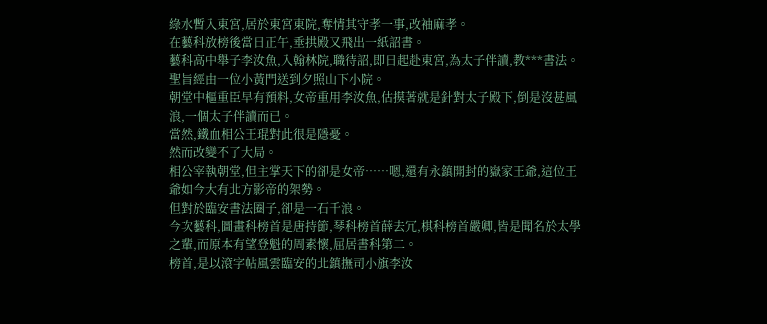綠水暫入東宮,居於東宮東院,奪情其守孝一事,改袖麻孝。
在藝科放榜後當日正午,垂拱殿又飛出一紙詔書。
藝科高中舉子李汝魚,入翰林院,職待詔,即日起赴東宮,為太子伴讀,教***書法。
聖旨經由一位小黃門送到夕照山下小院。
朝堂中樞重臣早有預料,女帝重用李汝魚,估摸著就是針對太子殿下,倒是沒甚風浪,一個太子伴讀而已。
當然,鐵血相公王琨對此很是隱憂。
然而改變不了大局。
相公宰執朝堂,但主掌天下的卻是女帝……嗯,還有永鎮開封的嶽家王爺,這位王爺如今大有北方影帝的架勢。
但對於臨安書法圈子,卻是一石千浪。
今次藝科,圖畫科榜首是唐持節,琴科榜首薛去冗,棋科榜首嚴卿,皆是聞名於太學之輩,而原本有望登魁的周素懷,屈居書科第二。
榜首,是以滾字帖風雲臨安的北鎮撫司小旗李汝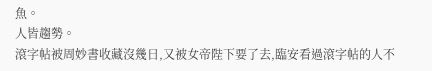魚。
人皆趨勢。
滾字帖被周妙書收藏沒幾日,又被女帝陛下要了去,臨安看過滾字帖的人不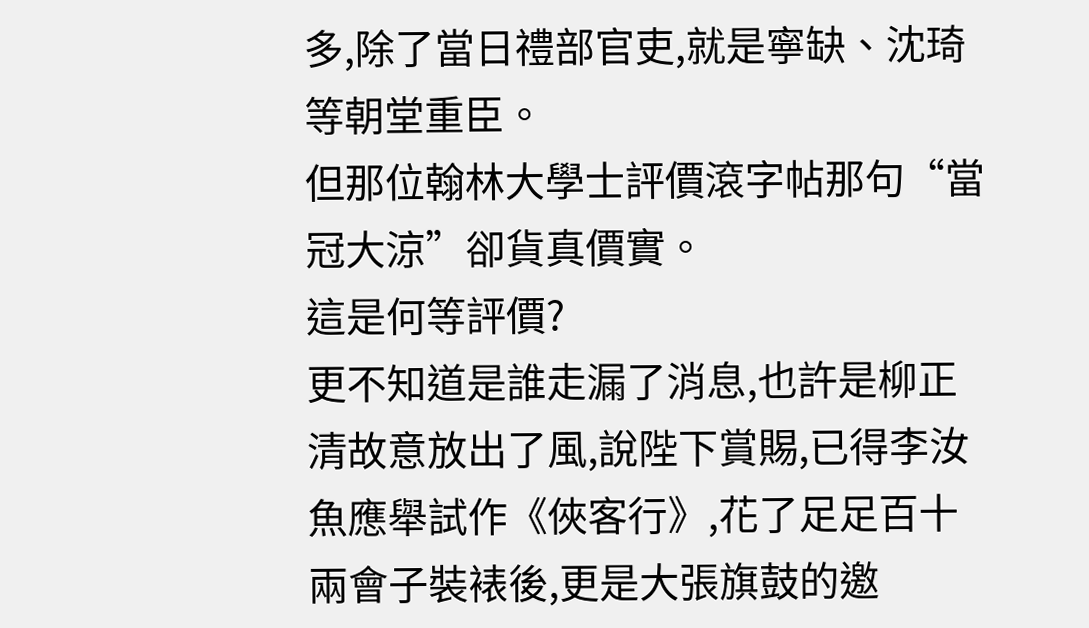多,除了當日禮部官吏,就是寧缺、沈琦等朝堂重臣。
但那位翰林大學士評價滾字帖那句“當冠大涼”卻貨真價實。
這是何等評價?
更不知道是誰走漏了消息,也許是柳正清故意放出了風,說陛下賞賜,已得李汝魚應舉試作《俠客行》,花了足足百十兩會子裝裱後,更是大張旗鼓的邀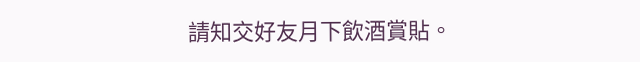請知交好友月下飲酒賞貼。